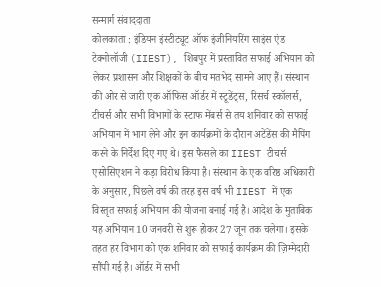सन्मार्ग संवाददाता
कोलकाता : इंडियन इंस्टीट्यूट ऑफ इंजीनियरिंग साइंस एंड टेक्नोलॉजी (IIEST), शिबपुर में प्रस्तावित सफाई अभियान को लेकर प्रशासन और शिक्षकों के बीच मतभेद सामने आए हैं। संस्थान की ओर से जारी एक ऑफिस ऑर्डर में स्टूडेंट्स, रिसर्च स्कॉलर्स, टीचर्स और सभी विभागों के स्टाफ मेंबर्स से तय शनिवार को सफाई अभियान में भाग लेने और इन कार्यक्रमों के दौरान अटेंडेंस की मैपिंग करने के निर्देश दिए गए थे। इस फैसले का IIEST टीचर्स एसोसिएशन ने कड़ा विरोध किया है। संस्थान के एक वरिष्ठ अधिकारी के अनुसार, पिछले वर्ष की तरह इस वर्ष भी IIEST में एक विस्तृत सफाई अभियान की योजना बनाई गई है। आदेश के मुताबिक यह अभियान 10 जनवरी से शुरू होकर 27 जून तक चलेगा। इसके तहत हर विभाग को एक शनिवार को सफाई कार्यक्रम की ज़िम्मेदारी सौंपी गई है। ऑर्डर में सभी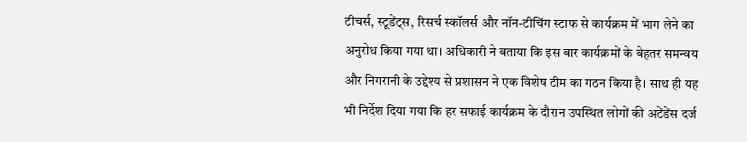टीचर्स, स्टूडेंट्स, रिसर्च स्कॉलर्स और नॉन-टीचिंग स्टाफ से कार्यक्रम में भाग लेने का अनुरोध किया गया था। अधिकारी ने बताया कि इस बार कार्यक्रमों के बेहतर समन्वय और निगरानी के उद्देश्य से प्रशासन ने एक विशेष टीम का गठन किया है। साथ ही यह भी निर्देश दिया गया कि हर सफाई कार्यक्रम के दौरान उपस्थित लोगों की अटेंडेंस दर्ज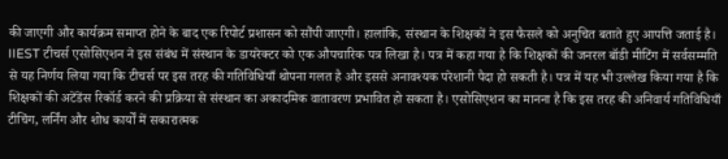की जाएगी और कार्यक्रम समाप्त होने के बाद एक रिपोर्ट प्रशासन को सौंपी जाएगी। हालांकि, संस्थान के शिक्षकों ने इस फैसले को अनुचित बताते हुए आपत्ति जताई है। IIEST टीचर्स एसोसिएशन ने इस संबंध में संस्थान के डायरेक्टर को एक औपचारिक पत्र लिखा है। पत्र में कहा गया है कि शिक्षकों की जनरल बॉडी मीटिंग में सर्वसम्मति से यह निर्णय लिया गया कि टीचर्स पर इस तरह की गतिविधियाँ थोपना गलत है और इससे अनावश्यक परेशानी पैदा हो सकती है। पत्र में यह भी उल्लेख किया गया है कि शिक्षकों की अटेंडेंस रिकॉर्ड करने की प्रक्रिया से संस्थान का अकादमिक वातावरण प्रभावित हो सकता है। एसोसिएशन का मानना है कि इस तरह की अनिवार्य गतिविधियाँ टीचिंग, लर्निंग और शोध कार्यों में सकारात्मक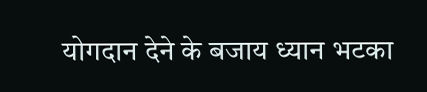योगदान देने के बजाय ध्यान भटका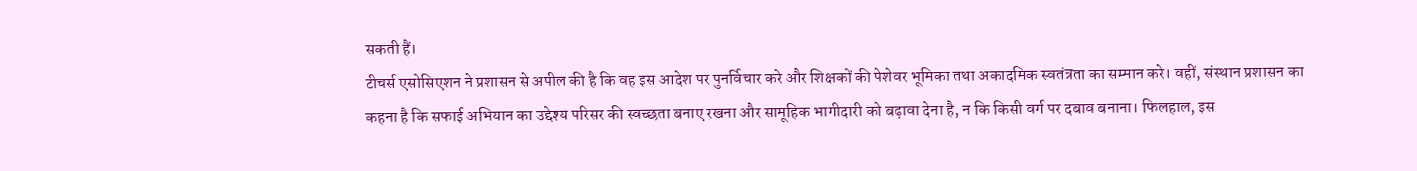सकती हैं।
टीचर्स एसोसिएशन ने प्रशासन से अपील की है कि वह इस आदेश पर पुनर्विचार करे और शिक्षकों की पेशेवर भूमिका तथा अकादमिक स्वतंत्रता का सम्मान करे। वहीं, संस्थान प्रशासन का कहना है कि सफाई अभियान का उद्देश्य परिसर की स्वच्छता बनाए रखना और सामूहिक भागीदारी को बढ़ावा देना है, न कि किसी वर्ग पर दबाव बनाना। फिलहाल, इस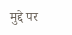मुद्दे पर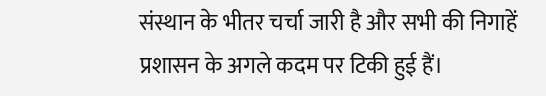संस्थान के भीतर चर्चा जारी है और सभी की निगाहें प्रशासन के अगले कदम पर टिकी हुई हैं।